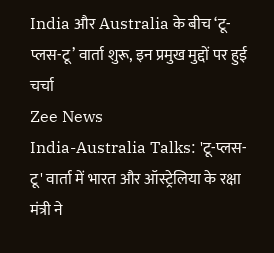India और Australia के बीच ‘टू-प्लस-टू’ वार्ता शुरू, इन प्रमुख मुद्दों पर हुई चर्चा
Zee News
India-Australia Talks: 'टू-प्लस-टू' वार्ता में भारत और ऑस्ट्रेलिया के रक्षा मंत्री ने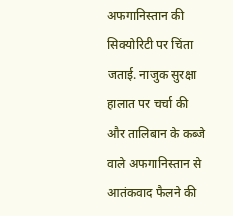अफगानिस्तान की सिक्योरिटी पर चिंता जताई. नाजुक सुरक्षा हालात पर चर्चा की और तालिबान के कब्जे वाले अफगानिस्तान से आतंकवाद फैलने की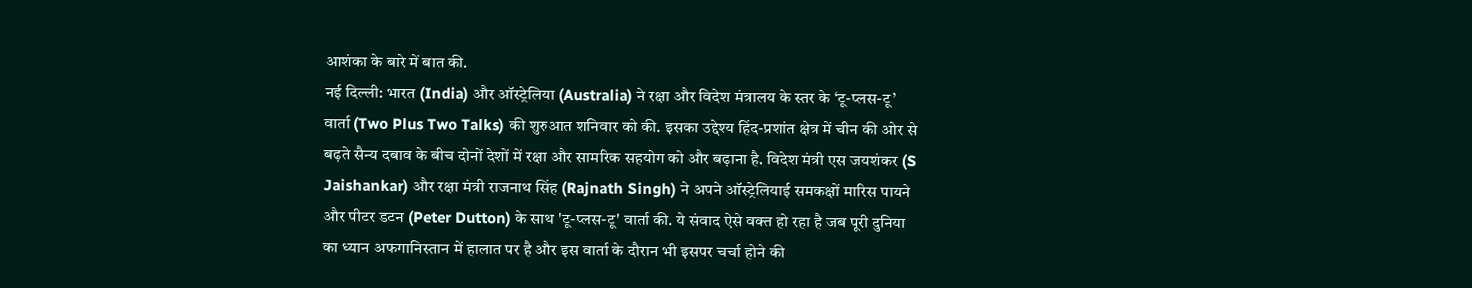आशंका के बारे में बात की.
नई दिल्ली: भारत (India) और ऑस्ट्रेलिया (Australia) ने रक्षा और विदेश मंत्रालय के स्तर के ‘टू-प्लस-टू’ वार्ता (Two Plus Two Talks) की शुरुआत शनिवार को की. इसका उद्देश्य हिंद-प्रशांत क्षेत्र में चीन की ओर से बढ़ते सैन्य दबाव के बीच दोनों देशों में रक्षा और सामरिक सहयोग को और बढ़ाना है. विदेश मंत्री एस जयशंकर (S Jaishankar) और रक्षा मंत्री राजनाथ सिंह (Rajnath Singh) ने अपने ऑस्ट्रेलियाई समकक्षों मारिस पायने और पीटर डटन (Peter Dutton) के साथ 'टू-प्लस-टू' वार्ता की. ये संवाद ऐसे वक्त हो रहा है जब पूरी दुनिया का ध्यान अफगानिस्तान में हालात पर है और इस वार्ता के दौरान भी इसपर चर्चा होने की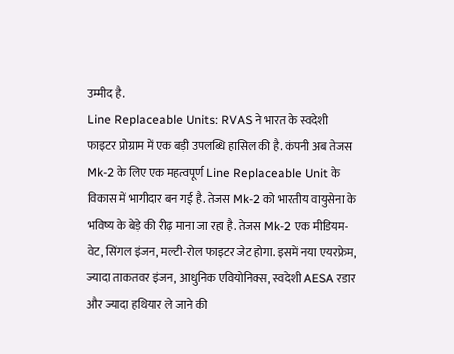उम्मीद है.
Line Replaceable Units: RVAS ने भारत के स्वदेशी फाइटर प्रोग्राम में एक बड़ी उपलब्धि हासिल की है. कंपनी अब तेजस Mk-2 के लिए एक महत्वपूर्ण Line Replaceable Unit के विकास में भागीदार बन गई है. तेजस Mk-2 को भारतीय वायुसेना के भविष्य के बेड़े की रीढ़ माना जा रहा है. तेजस Mk-2 एक मीडियम-वेट, सिंगल इंजन, मल्टी-रोल फाइटर जेट होगा. इसमें नया एयरफ्रेम, ज्यादा ताकतवर इंजन, आधुनिक एवियोनिक्स, स्वदेशी AESA रडार और ज्यादा हथियार ले जाने की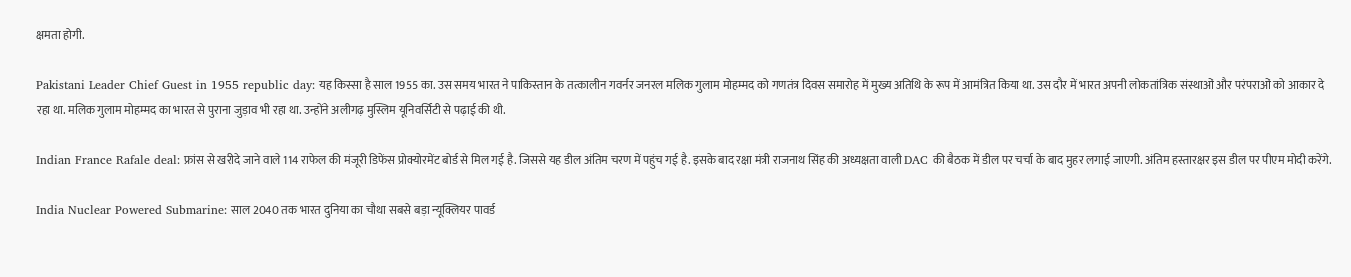क्षमता होगी.

Pakistani Leader Chief Guest in 1955 republic day: यह किस्सा है साल 1955 का. उस समय भारत ने पाकिस्तान के तत्कालीन गवर्नर जनरल मलिक गुलाम मोहम्मद को गणतंत्र दिवस समारोह में मुख्य अतिथि के रूप में आमंत्रित किया था. उस दौर में भारत अपनी लोकतांत्रिक संस्थाओं और परंपराओं को आकार दे रहा था. मलिक गुलाम मोहम्मद का भारत से पुराना जुड़ाव भी रहा था. उन्होंने अलीगढ़ मुस्लिम यूनिवर्सिटी से पढ़ाई की थी.

Indian France Rafale deal: फ्रांस से खरीदे जाने वाले 114 राफेल की मंजूरी डिफेंस प्रोक्योरमेंट बोर्ड से मिल गई है. जिससे यह डील अंतिम चरण में पहुंच गई है. इसके बाद रक्षा मंत्री राजनाथ सिंह की अध्यक्षता वाली DAC की बैठक में डील पर चर्चा के बाद मुहर लगाई जाएगी. अंतिम हस्तारक्षर इस डील पर पीएम मोदी करेंगे.

India Nuclear Powered Submarine: साल 2040 तक भारत दुनिया का चौथा सबसे बड़ा न्यूक्लियर पावर्ड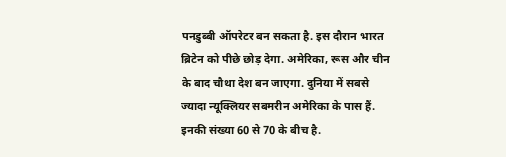पनडुब्बी ऑपरेटर बन सकता है. इस दौरान भारत ब्रिटेन को पीछे छोड़ देगा. अमेरिका, रूस और चीन के बाद चौथा देश बन जाएगा. दुनिया में सबसे ज्यादा न्यूक्लियर सबमरीन अमेरिका के पास हैं. इनकी संख्या 60 से 70 के बीच है.